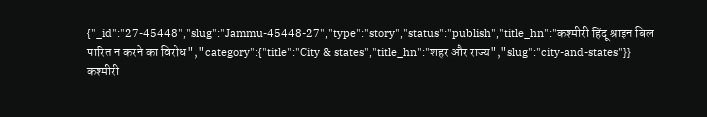{"_id":"27-45448","slug":"Jammu-45448-27","type":"story","status":"publish","title_hn":"कश्मीरी हिंदू श्राइन बिल पारित न करने का विरोध","category":{"title":"City & states","title_hn":"शहर और राज्य","slug":"city-and-states"}}
कश्मीरी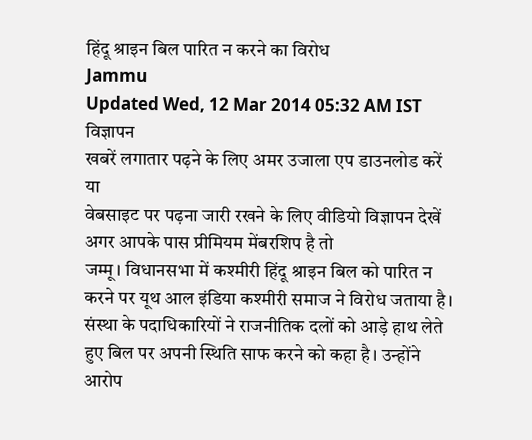हिंदू श्राइन बिल पारित न करने का विरोध
Jammu
Updated Wed, 12 Mar 2014 05:32 AM IST
विज्ञापन
खबरें लगातार पढ़ने के लिए अमर उजाला एप डाउनलोड करें
या
वेबसाइट पर पढ़ना जारी रखने के लिए वीडियो विज्ञापन देखें
अगर आपके पास प्रीमियम मेंबरशिप है तो
जम्मू। विधानसभा में कश्मीरी हिंदू श्राइन बिल को पारित न करने पर यूथ आल इंडिया कश्मीरी समाज ने विरोध जताया है। संस्था के पदाधिकारियों ने राजनीतिक दलों को आड़े हाथ लेते हुए बिल पर अपनी स्थिति साफ करने को कहा है। उन्होंने आरोप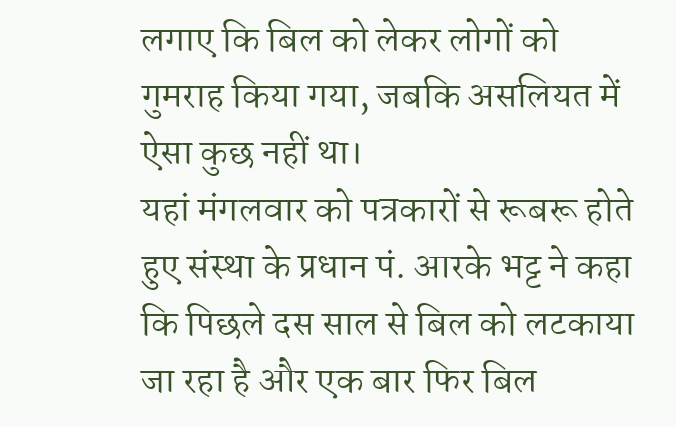लगाए कि बिल को लेकर लोगों को गुमराह किया गया, जबकि असलियत में ऐसा कुछ नहीं था।
यहां मंगलवार को पत्रकारों से रूबरू होते हुए संस्था के प्रधान पं. आरके भट्ट ने कहा कि पिछले दस साल से बिल को लटकाया जा रहा है और एक बार फिर बिल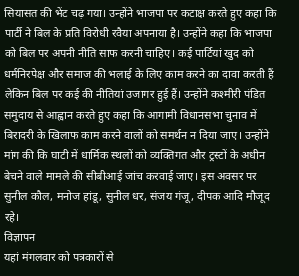सियासत की भेंट चढ़ गया। उन्होंने भाजपा पर कटाक्ष करते हुए कहा कि पार्टी ने बिल के प्रति विरोधी रवैया अपनाया है। उन्होंने कहा कि भाजपा को बिल पर अपनी नीति साफ करनी चाहिए। कई पार्टियां खुद को धर्मनिरपेक्ष और समाज की भलाई के लिए काम करने का दावा करती हैं लेकिन बिल पर कई की नीतियां उजागर हुई हैं। उन्होंने कश्मीरी पंडित समुदाय से आह्वान करते हुए कहा कि आगामी विधानसभा चुनाव में बिरादरी के खिलाफ काम करने वालों को समर्थन न दिया जाए। उन्होंने मांग की कि घाटी में धार्मिक स्थलों को व्यक्तिगत और ट्रस्टों के अधीन बेचने वाले मामले की सीबीआई जांच करवाई जाए। इस अवसर पर सुनील कौल, मनोज हांडू, सुनील धर, संजय गंजू, दीपक आदि मौजूद रहे।
विज्ञापन
यहां मंगलवार को पत्रकारों से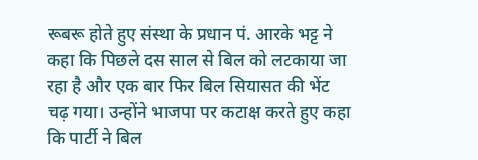रूबरू होते हुए संस्था के प्रधान पं. आरके भट्ट ने कहा कि पिछले दस साल से बिल को लटकाया जा रहा है और एक बार फिर बिल सियासत की भेंट चढ़ गया। उन्होंने भाजपा पर कटाक्ष करते हुए कहा कि पार्टी ने बिल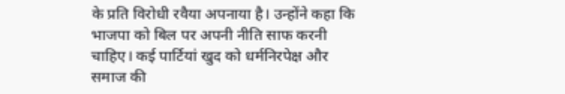के प्रति विरोधी रवैया अपनाया है। उन्होंने कहा कि भाजपा को बिल पर अपनी नीति साफ करनी चाहिए। कई पार्टियां खुद को धर्मनिरपेक्ष और समाज की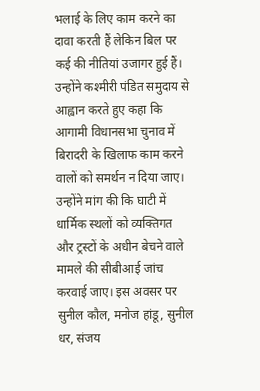भलाई के लिए काम करने का दावा करती हैं लेकिन बिल पर कई की नीतियां उजागर हुई हैं। उन्होंने कश्मीरी पंडित समुदाय से आह्वान करते हुए कहा कि आगामी विधानसभा चुनाव में बिरादरी के खिलाफ काम करने वालों को समर्थन न दिया जाए। उन्होंने मांग की कि घाटी में धार्मिक स्थलों को व्यक्तिगत और ट्रस्टों के अधीन बेचने वाले मामले की सीबीआई जांच करवाई जाए। इस अवसर पर सुनील कौल, मनोज हांडू, सुनील धर, संजय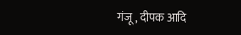गंजू, दीपक आदि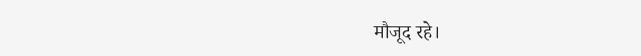मौजूद रहे।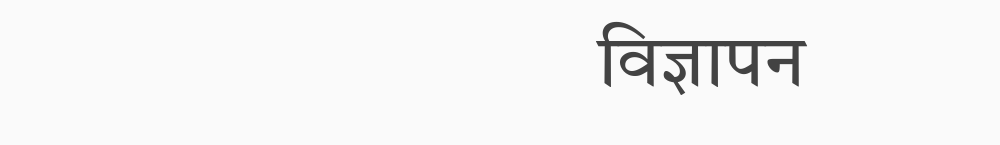विज्ञापन